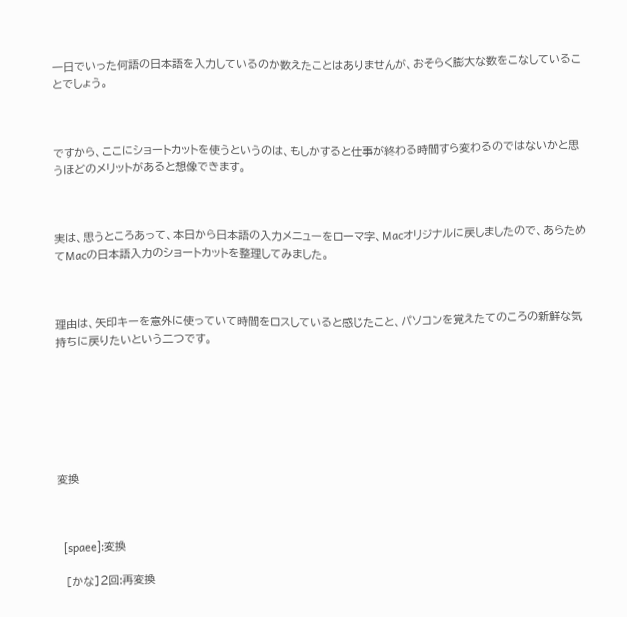一日でいった何語の日本語を入力しているのか数えたことはありませんが、おそらく膨大な数をこなしていることでしょう。



ですから、ここにショートカットを使うというのは、もしかすると仕事が終わる時間すら変わるのではないかと思うほどのメリットがあると想像できます。



実は、思うところあって、本日から日本語の入力メニューをローマ字、Macオリジナルに戻しましたので、あらためてMacの日本語入力のショートカットを整理してみました。



理由は、矢印キーを意外に使っていて時間をロスしていると感じたこと、パソコンを覚えたてのころの新鮮な気持ちに戻りたいという二つです。







変換



  [spaee]:変換

  [かな]2回:再変換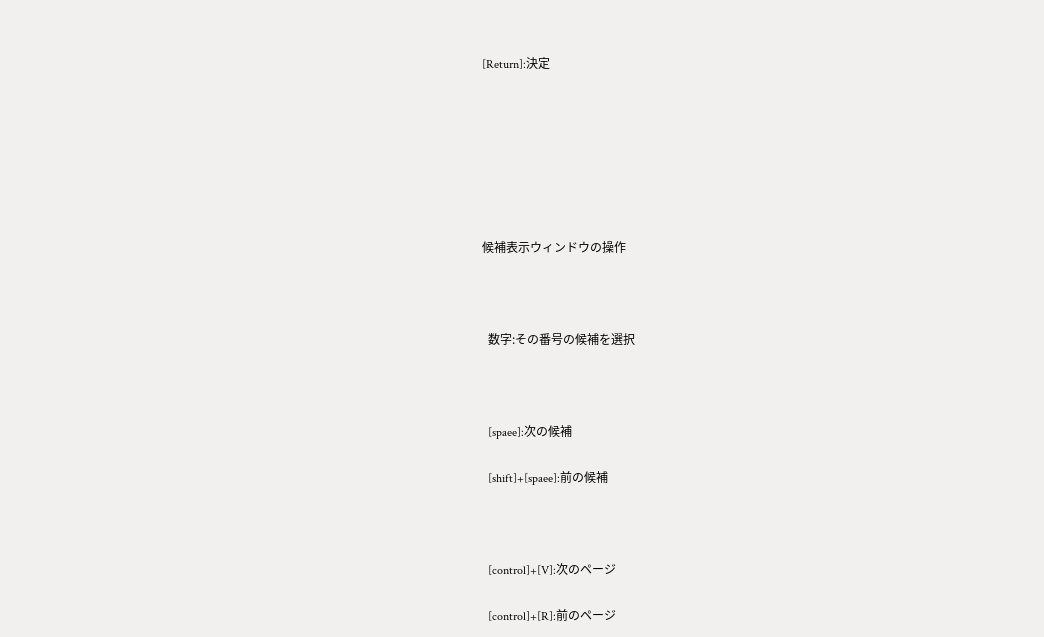[Return]:決定







候補表示ウィンドウの操作



  数字:その番号の候補を選択



  [spaee]:次の候補

  [shift]+[spaee]:前の候補



  [control]+[V]:次のページ

  [control]+[R]:前のページ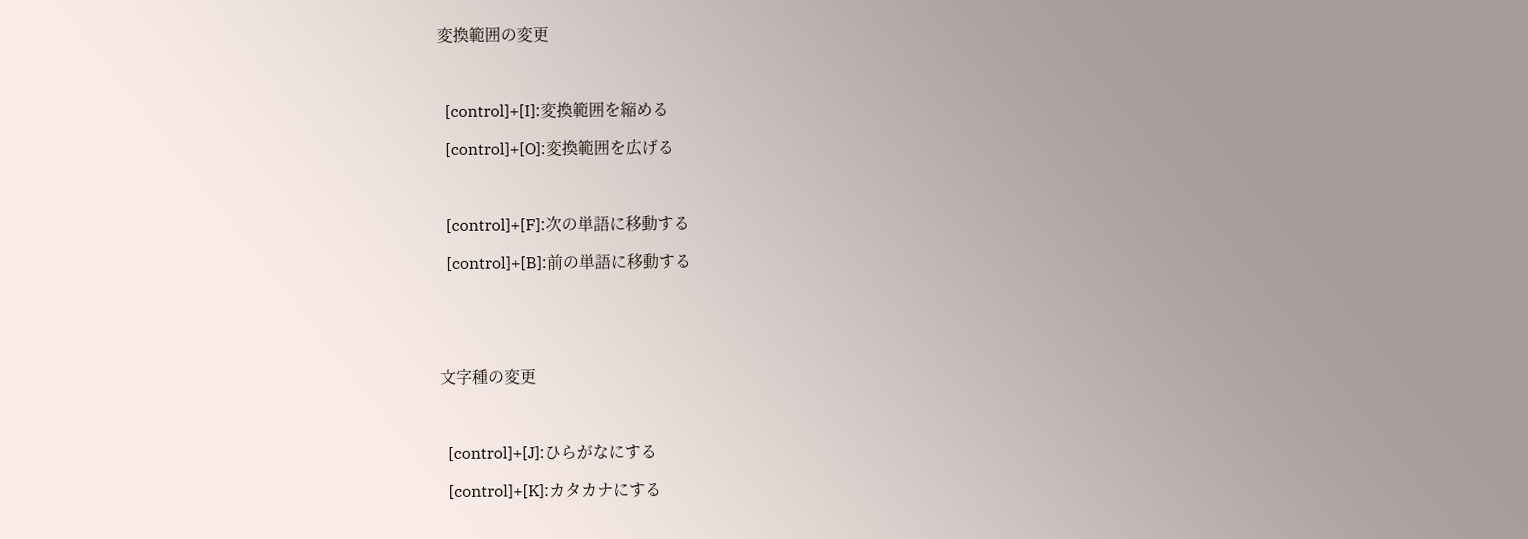変換範囲の変更



  [control]+[I]:変換範囲を縮める

  [control]+[O]:変換範囲を広げる



  [control]+[F]:次の単語に移動する

  [control]+[B]:前の単語に移動する





文字種の変更



  [control]+[J]:ひらがなにする

  [control]+[K]:カタカナにする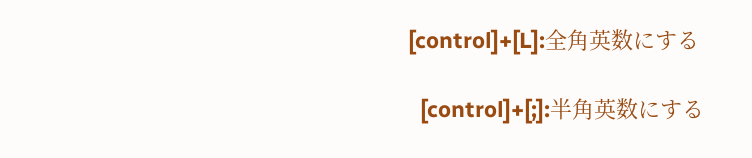[control]+[L]:全角英数にする

  [control]+[;]:半角英数にする